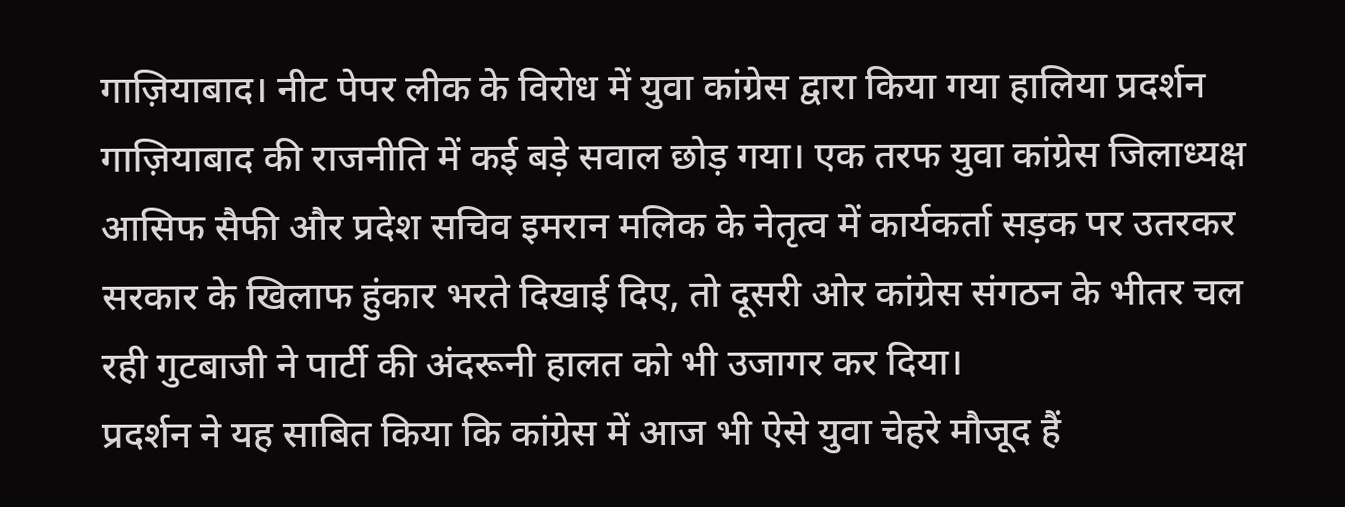गाज़ियाबाद। नीट पेपर लीक के विरोध में युवा कांग्रेस द्वारा किया गया हालिया प्रदर्शन गाज़ियाबाद की राजनीति में कई बड़े सवाल छोड़ गया। एक तरफ युवा कांग्रेस जिलाध्यक्ष आसिफ सैफी और प्रदेश सचिव इमरान मलिक के नेतृत्व में कार्यकर्ता सड़क पर उतरकर सरकार के खिलाफ हुंकार भरते दिखाई दिए, तो दूसरी ओर कांग्रेस संगठन के भीतर चल रही गुटबाजी ने पार्टी की अंदरूनी हालत को भी उजागर कर दिया।
प्रदर्शन ने यह साबित किया कि कांग्रेस में आज भी ऐसे युवा चेहरे मौजूद हैं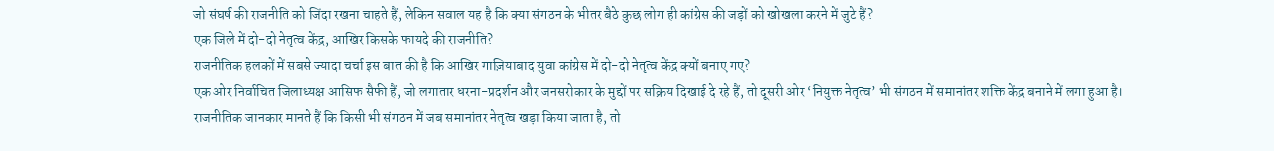जो संघर्ष की राजनीति को जिंदा रखना चाहते हैं, लेकिन सवाल यह है कि क्या संगठन के भीतर बैठे कुछ लोग ही कांग्रेस की जड़ों को खोखला करने में जुटे हैं?
एक जिले में दो-दो नेतृत्व केंद्र, आखिर किसके फायदे की राजनीति?
राजनीतिक हलकों में सबसे ज्यादा चर्चा इस बात की है कि आखिर गाज़ियाबाद युवा कांग्रेस में दो-दो नेतृत्व केंद्र क्यों बनाए गए?
एक ओर निर्वाचित जिलाध्यक्ष आसिफ सैफी हैं, जो लगातार धरना-प्रदर्शन और जनसरोकार के मुद्दों पर सक्रिय दिखाई दे रहे हैं, तो दूसरी ओर ‘नियुक्त नेतृत्व’ भी संगठन में समानांतर शक्ति केंद्र बनाने में लगा हुआ है।
राजनीतिक जानकार मानते हैं कि किसी भी संगठन में जब समानांतर नेतृत्व खड़ा किया जाता है, तो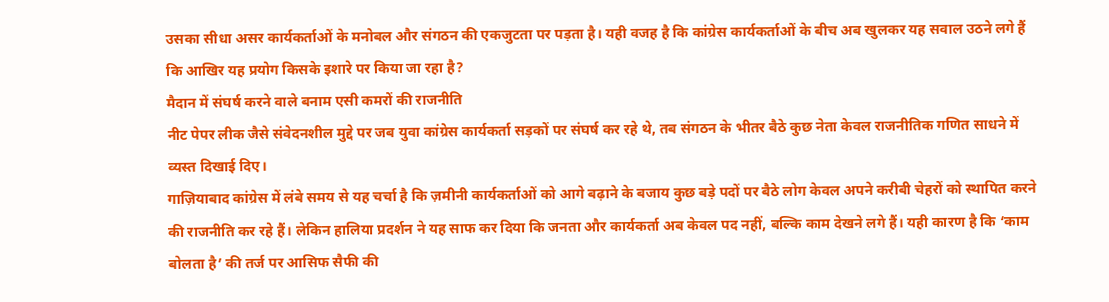उसका सीधा असर कार्यकर्ताओं के मनोबल और संगठन की एकजुटता पर पड़ता है। यही वजह है कि कांग्रेस कार्यकर्ताओं के बीच अब खुलकर यह सवाल उठने लगे हैं कि आखिर यह प्रयोग किसके इशारे पर किया जा रहा है?
मैदान में संघर्ष करने वाले बनाम एसी कमरों की राजनीति
नीट पेपर लीक जैसे संवेदनशील मुद्दे पर जब युवा कांग्रेस कार्यकर्ता सड़कों पर संघर्ष कर रहे थे, तब संगठन के भीतर बैठे कुछ नेता केवल राजनीतिक गणित साधने में व्यस्त दिखाई दिए।
गाज़ियाबाद कांग्रेस में लंबे समय से यह चर्चा है कि ज़मीनी कार्यकर्ताओं को आगे बढ़ाने के बजाय कुछ बड़े पदों पर बैठे लोग केवल अपने करीबी चेहरों को स्थापित करने की राजनीति कर रहे हैं। लेकिन हालिया प्रदर्शन ने यह साफ कर दिया कि जनता और कार्यकर्ता अब केवल पद नहीं, बल्कि काम देखने लगे हैं। यही कारण है कि ‘काम बोलता है’ की तर्ज पर आसिफ सैफी की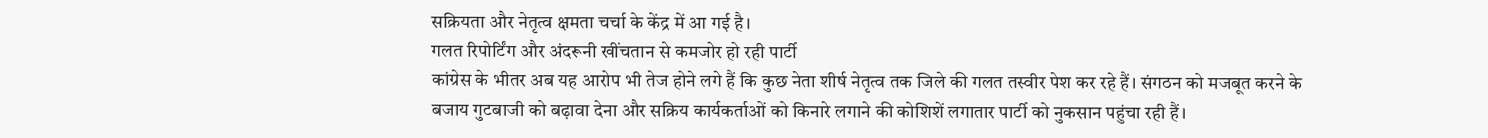सक्रियता और नेतृत्व क्षमता चर्चा के केंद्र में आ गई है।
गलत रिपोर्टिंग और अंदरूनी खींचतान से कमजोर हो रही पार्टी
कांग्रेस के भीतर अब यह आरोप भी तेज होने लगे हैं कि कुछ नेता शीर्ष नेतृत्व तक जिले की गलत तस्वीर पेश कर रहे हैं। संगठन को मजबूत करने के बजाय गुटबाजी को बढ़ावा देना और सक्रिय कार्यकर्ताओं को किनारे लगाने की कोशिशें लगातार पार्टी को नुकसान पहुंचा रही हैं।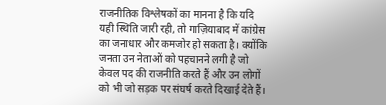राजनीतिक विश्लेषकों का मानना है कि यदि यही स्थिति जारी रही, तो गाज़ियाबाद में कांग्रेस का जनाधार और कमजोर हो सकता है। क्योंकि जनता उन नेताओं को पहचानने लगी है जो केवल पद की राजनीति करते हैं और उन लोगों को भी जो सड़क पर संघर्ष करते दिखाई देते हैं।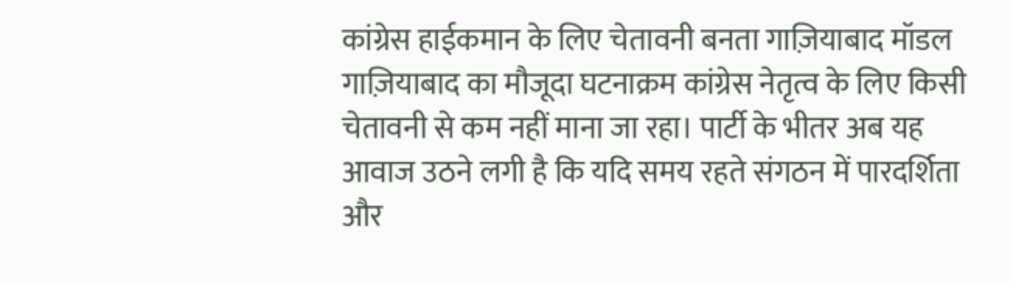कांग्रेस हाईकमान के लिए चेतावनी बनता गाज़ियाबाद मॉडल
गाज़ियाबाद का मौजूदा घटनाक्रम कांग्रेस नेतृत्व के लिए किसी चेतावनी से कम नहीं माना जा रहा। पार्टी के भीतर अब यह आवाज उठने लगी है कि यदि समय रहते संगठन में पारदर्शिता और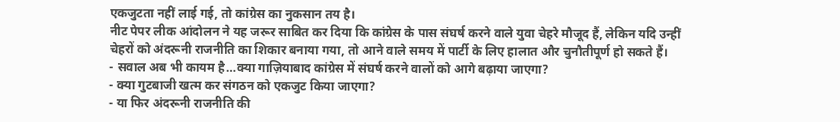एकजुटता नहीं लाई गई, तो कांग्रेस का नुकसान तय है।
नीट पेपर लीक आंदोलन ने यह जरूर साबित कर दिया कि कांग्रेस के पास संघर्ष करने वाले युवा चेहरे मौजूद हैं, लेकिन यदि उन्हीं चेहरों को अंदरूनी राजनीति का शिकार बनाया गया, तो आने वाले समय में पार्टी के लिए हालात और चुनौतीपूर्ण हो सकते हैं।
- सवाल अब भी कायम है…क्या गाज़ियाबाद कांग्रेस में संघर्ष करने वालों को आगे बढ़ाया जाएगा?
- क्या गुटबाजी खत्म कर संगठन को एकजुट किया जाएगा?
- या फिर अंदरूनी राजनीति की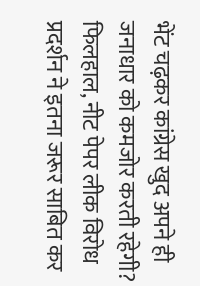भेंट चढ़कर कांग्रेस खुद अपने ही जनाधार को कमजोर करती रहेगी?
फिलहाल, नीट पेपर लीक विरोध प्रदर्शन ने इतना जरूर साबित कर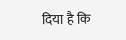दिया है कि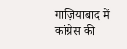गाज़ियाबाद में कांग्रेस की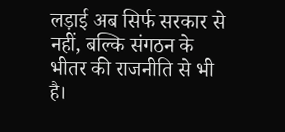लड़ाई अब सिर्फ सरकार से नहीं, बल्कि संगठन के भीतर की राजनीति से भी है।